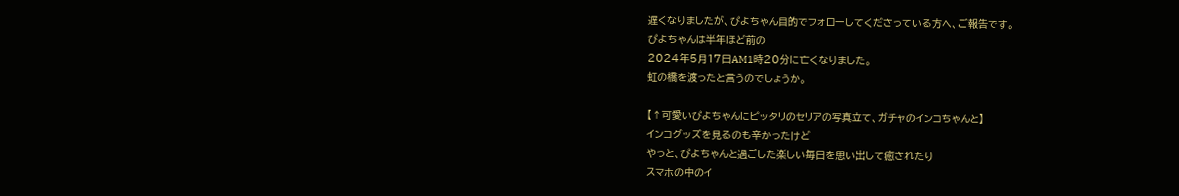遅くなりましたが、ぴよちゃん目的でフォローしてくださっている方へ、ご報告です。
ぴよちゃんは半年ほど前の
2024年5月17日AM1時20分に亡くなりました。
虹の橋を渡ったと言うのでしょうか。

【↑可愛いぴよちゃんにピッタリのセリアの写真立て、ガチャのインコちゃんと】
インコグッズを見るのも辛かったけど
やっと、ぴよちゃんと過ごした楽しい毎日を思い出して癒されたり
スマホの中のイ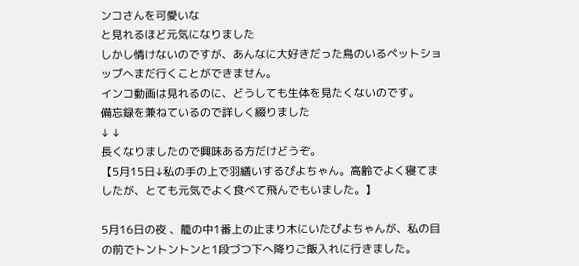ンコさんを可愛いな
と見れるほど元気になりました
しかし情けないのですが、あんなに大好きだった鳥のいるペットショップへまだ行くことができません。
インコ動画は見れるのに、どうしても生体を見たくないのです。
備忘録を兼ねているので詳しく綴りました
↓ ↓
長くなりましたので興味ある方だけどうぞ。
【5月15日↓私の手の上で羽繕いするぴよちゃん。高齢でよく寝てましたが、とても元気でよく食べて飛んでもいました。】

5月16日の夜 、籠の中1番上の止まり木にいたぴよちゃんが、私の目の前でトントントンと1段づつ下へ降りご飯入れに行きました。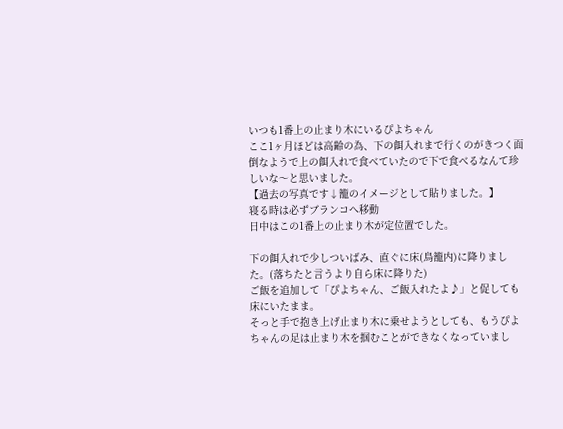いつも1番上の止まり木にいるぴよちゃん
ここ1ヶ月ほどは高齢の為、下の餌入れまで行くのがきつく面倒なようで上の餌入れで食べていたので下で食べるなんて珍しいな〜と思いました。
【過去の写真です↓籠のイメージとして貼りました。】
寝る時は必ずブランコへ移動
日中はこの1番上の止まり木が定位置でした。

下の餌入れで少しついばみ、直ぐに床(鳥籠内)に降りました。(落ちたと言うより自ら床に降りた)
ご飯を追加して「ぴよちゃん、ご飯入れたよ♪」と促しても床にいたまま。
そっと手で抱き上げ止まり木に乗せようとしても、もうぴよちゃんの足は止まり木を掴むことができなくなっていまし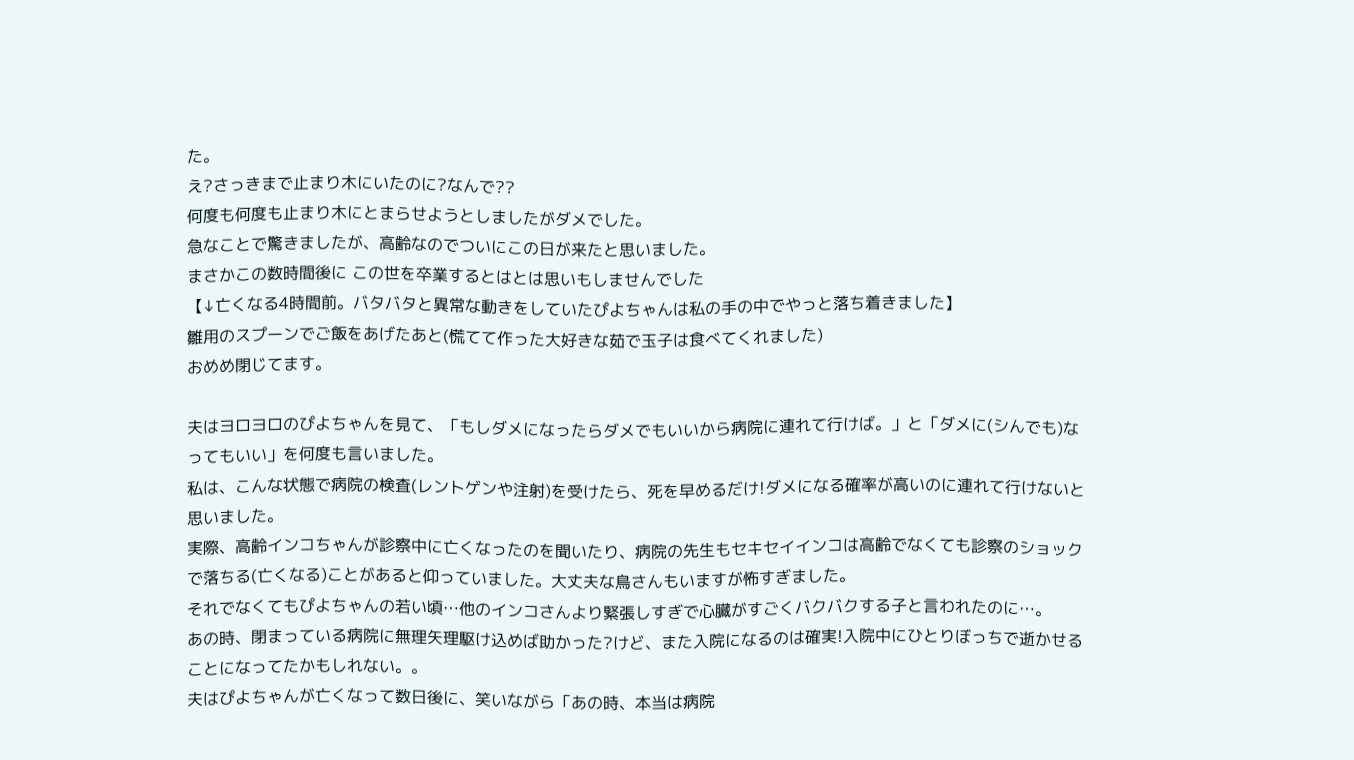た。
え?さっきまで止まり木にいたのに?なんで??
何度も何度も止まり木にとまらせようとしましたがダメでした。
急なことで驚きましたが、高齢なのでついにこの日が来たと思いました。
まさかこの数時間後に この世を卒業するとはとは思いもしませんでした
【↓亡くなる4時間前。バタバタと異常な動きをしていたぴよちゃんは私の手の中でやっと落ち着きました】
雛用のスプーンでご飯をあげたあと(慌てて作った大好きな茹で玉子は食べてくれました)
おめめ閉じてます。

夫はヨロヨロのぴよちゃんを見て、「もしダメになったらダメでもいいから病院に連れて行けば。」と「ダメに(シんでも)なってもいい」を何度も言いました。
私は、こんな状態で病院の検査(レントゲンや注射)を受けたら、死を早めるだけ!ダメになる確率が高いのに連れて行けないと思いました。
実際、高齢インコちゃんが診察中に亡くなったのを聞いたり、病院の先生もセキセイインコは高齢でなくても診察のショックで落ちる(亡くなる)ことがあると仰っていました。大丈夫な鳥さんもいますが怖すぎました。
それでなくてもぴよちゃんの若い頃…他のインコさんより緊張しすぎで心臓がすごくバクバクする子と言われたのに…。
あの時、閉まっている病院に無理矢理駆け込めば助かった?けど、また入院になるのは確実!入院中にひとりぼっちで逝かせることになってたかもしれない。。
夫はぴよちゃんが亡くなって数日後に、笑いながら「あの時、本当は病院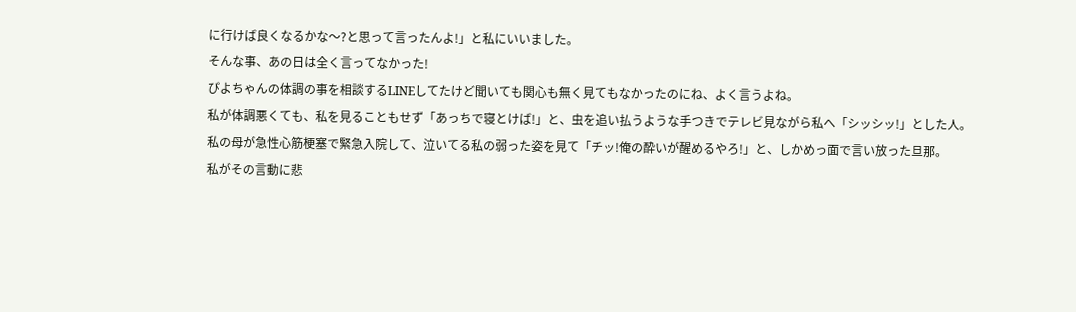に行けば良くなるかな〜?と思って言ったんよ!」と私にいいました。
そんな事、あの日は全く言ってなかった!
ぴよちゃんの体調の事を相談するLINEしてたけど聞いても関心も無く見てもなかったのにね、よく言うよね。
私が体調悪くても、私を見ることもせず「あっちで寝とけば!」と、虫を追い払うような手つきでテレビ見ながら私へ「シッシッ!」とした人。
私の母が急性心筋梗塞で緊急入院して、泣いてる私の弱った姿を見て「チッ!俺の酔いが醒めるやろ!」と、しかめっ面で言い放った旦那。
私がその言動に悲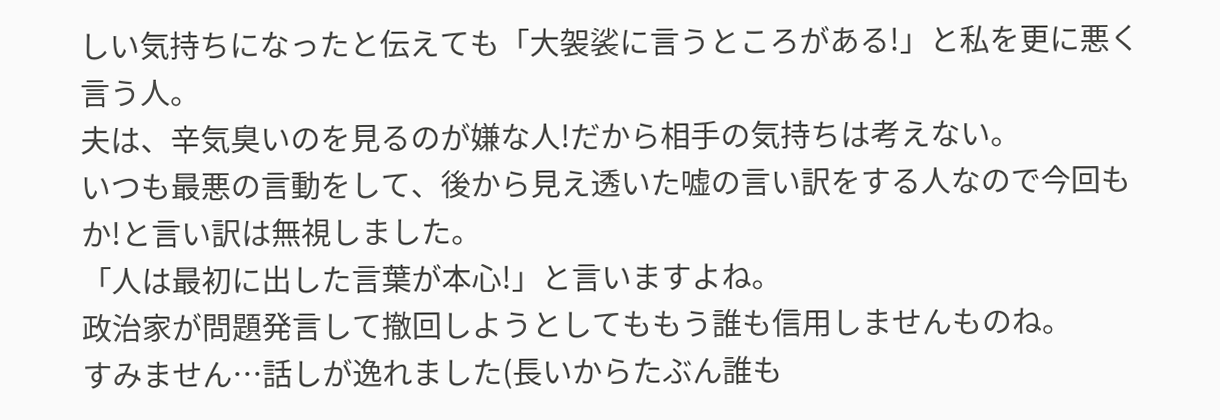しい気持ちになったと伝えても「大袈裟に言うところがある!」と私を更に悪く言う人。
夫は、辛気臭いのを見るのが嫌な人!だから相手の気持ちは考えない。
いつも最悪の言動をして、後から見え透いた嘘の言い訳をする人なので今回もか!と言い訳は無視しました。
「人は最初に出した言葉が本心!」と言いますよね。
政治家が問題発言して撤回しようとしてももう誰も信用しませんものね。
すみません…話しが逸れました(長いからたぶん誰も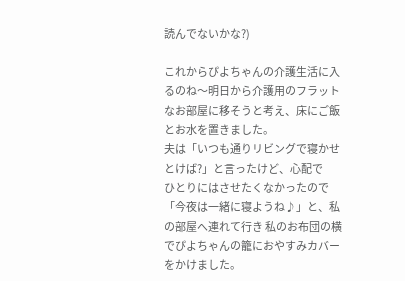読んでないかな?)

これからぴよちゃんの介護生活に入るのね〜明日から介護用のフラットなお部屋に移そうと考え、床にご飯とお水を置きました。
夫は「いつも通りリビングで寝かせとけば?」と言ったけど、心配で
ひとりにはさせたくなかったので「今夜は一緒に寝ようね♪」と、私の部屋へ連れて行き 私のお布団の横でぴよちゃんの籠におやすみカバーをかけました。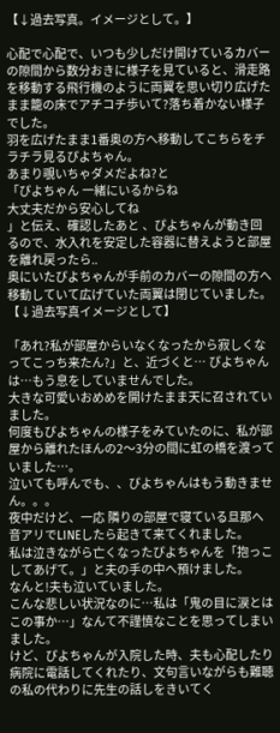【↓過去写真。イメージとして。】

心配で心配で、いつも少しだけ開けているカバーの隙間から数分おきに様子を見ていると、滑走路を移動する飛行機のように両翼を思い切り広げたまま籠の床でアチコチ歩いて?落ち着かない様子でした。
羽を広げたまま1番奥の方へ移動してこちらをチラチラ見るぴよちゃん。
あまり覗いちゃダメだよね?と
「ぴよちゃん 一緒にいるからね
大丈夫だから安心してね
」と伝え、確認したあと 、ぴよちゃんが動き回るので、水入れを安定した容器に替えようと部屋を離れ戻ったら..
奥にいたぴよちゃんが手前のカバーの隙間の方へ移動していて広げていた両翼は閉じていました。
【↓過去写真イメージとして】

「あれ?私が部屋からいなくなったから寂しくなってこっち来たん?」と、近づくと… ぴよちゃんは…もう息をしていませんでした。
大きな可愛いおめめを開けたまま天に召されていました。
何度もぴよちゃんの様子をみていたのに、私が部屋から離れたほんの2〜3分の間に虹の橋を渡っていました…。
泣いても呼んでも、、ぴよちゃんはもう動きません。。。
夜中だけど、一応 隣りの部屋で寝ている旦那へ音アリでLINEしたら起きて来てくれました。
私は泣きながら亡くなったぴよちゃんを「抱っこしてあげて。」と夫の手の中へ預けました。
なんと!夫も泣いていました。
こんな悲しい状況なのに…私は「鬼の目に涙とはこの事か…」なんて不謹慎なことを思ってしまいました。
けど、ぴよちゃんが入院した時、夫も心配したり病院に電話してくれたり、文句言いながらも難聴の私の代わりに先生の話しをきいてく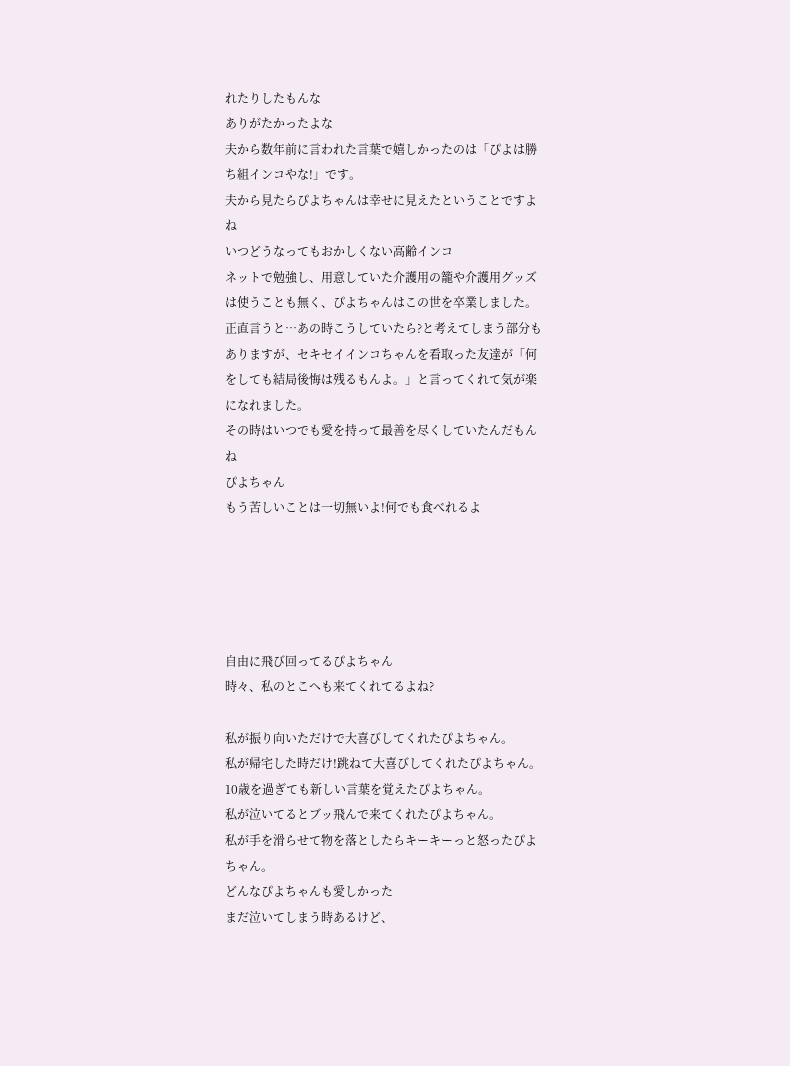れたりしたもんな
ありがたかったよな
夫から数年前に言われた言葉で嬉しかったのは「ぴよは勝ち組インコやな!」です。
夫から見たらぴよちゃんは幸せに見えたということですよね
いつどうなってもおかしくない高齢インコ
ネットで勉強し、用意していた介護用の籠や介護用グッズは使うことも無く、ぴよちゃんはこの世を卒業しました。
正直言うと…あの時こうしていたら?と考えてしまう部分もありますが、セキセイインコちゃんを看取った友達が「何をしても結局後悔は残るもんよ。」と言ってくれて気が楽になれました。
その時はいつでも愛を持って最善を尽くしていたんだもんね
ぴよちゃん
もう苦しいことは一切無いよ!何でも食べれるよ





自由に飛び回ってるぴよちゃん
時々、私のとこへも来てくれてるよね?

私が振り向いただけで大喜びしてくれたぴよちゃん。
私が帰宅した時だけ!跳ねて大喜びしてくれたぴよちゃん。
10歳を過ぎても新しい言葉を覚えたぴよちゃん。
私が泣いてるとブッ飛んで来てくれたぴよちゃん。
私が手を滑らせて物を落としたらキーキーっと怒ったぴよちゃん。
どんなぴよちゃんも愛しかった
まだ泣いてしまう時あるけど、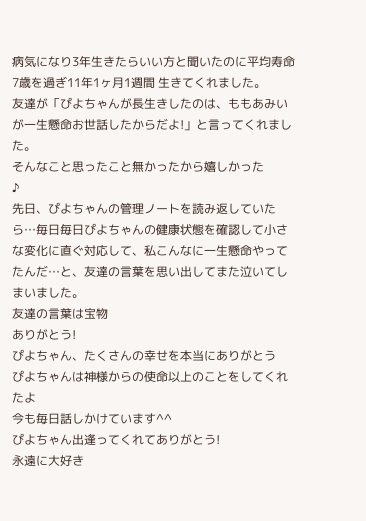病気になり3年生きたらいい方と聞いたのに平均寿命7歳を過ぎ11年1ヶ月1週間 生きてくれました。
友達が「ぴよちゃんが長生きしたのは、ももあみいが一生懸命お世話したからだよ!」と言ってくれました。
そんなこと思ったこと無かったから嬉しかった
♪
先日、ぴよちゃんの管理ノートを読み返していたら…毎日毎日ぴよちゃんの健康状態を確認して小さな変化に直ぐ対応して、私こんなに一生懸命やってたんだ…と、友達の言葉を思い出してまた泣いてしまいました。
友達の言葉は宝物
ありがとう!
ぴよちゃん、たくさんの幸せを本当にありがとう
ぴよちゃんは神様からの使命以上のことをしてくれたよ
今も毎日話しかけています^^
ぴよちゃん出逢ってくれてありがとう!
永遠に大好き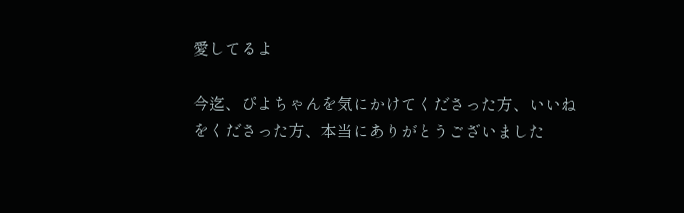愛してるよ

今迄、ぴよちゃんを気にかけてくださった方、いいね
をくださった方、本当にありがとうございました